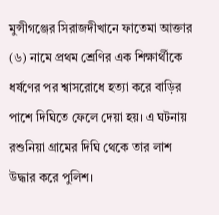মুন্সীগঞ্জের সিরাজদীখানে ফাতেমা আক্তার (৬) নামে প্রথম শ্রেণির এক শিক্ষার্থীকে ধর্ষণের পর শ্বাসরোধে হত্যা করে বাড়ির পাশে দিঘিতে ফেলে দেয়া হয়। এ ঘটনায় রশুনিয়া গ্রামের দিঘি থেকে তার লাশ উদ্ধার করে পুলিশ।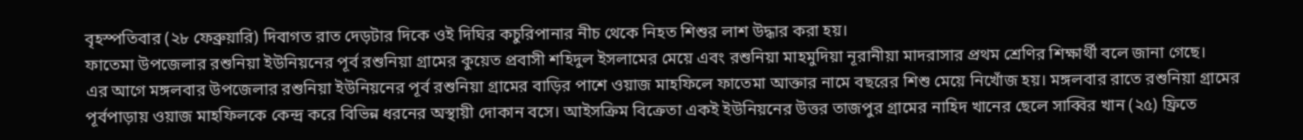বৃহস্পতিবার (২৮ ফেব্রুয়ারি) দিবাগত রাত দেড়টার দিকে ওই দিঘির কচুরিপানার নীচ থেকে নিহত শিশুর লাশ উদ্ধার করা হয়।
ফাতেমা উপজেলার রশুনিয়া ইউনিয়নের পূর্ব রশুনিয়া গ্রামের কুয়েত প্রবাসী শহিদুল ইসলামের মেয়ে এবং রশুনিয়া মাহমুদিয়া নূরানীয়া মাদরাসার প্রথম শ্রেণির শিক্ষার্থী বলে জানা গেছে।
এর আগে মঙ্গলবার উপজেলার রশুনিয়া ইউনিয়নের পূর্ব রশুনিয়া গ্রামের বাড়ির পাশে ওয়াজ মাহফিলে ফাতেমা আক্তার নামে বছরের শিশু মেয়ে নিখোঁজ হয়। মঙ্গলবার রাতে রশুনিয়া গ্রামের পূর্বপাড়ায় ওয়াজ মাহফিলকে কেন্দ্র করে বিভিন্ন ধরনের অস্থায়ী দোকান বসে। আইসক্রিম বিক্রেতা একই ইউনিয়নের উত্তর তাজপুর গ্রামের নাহিদ খানের ছেলে সাব্বির খান (২৫) ফ্রিতে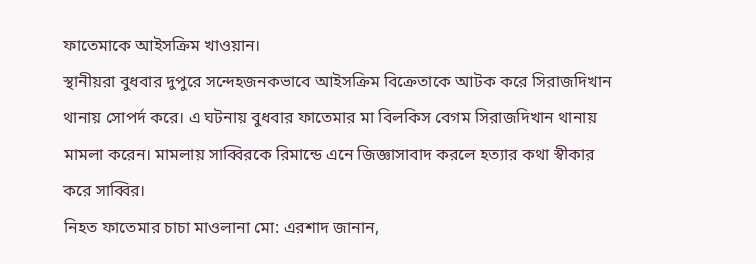ফাতেমাকে আইসক্রিম খাওয়ান।
স্থানীয়রা বুধবার দুপুরে সন্দেহজনকভাবে আইসক্রিম বিক্রেতাকে আটক করে সিরাজদিখান থানায় সোপর্দ করে। এ ঘটনায় বুধবার ফাতেমার মা বিলকিস বেগম সিরাজদিখান থানায় মামলা করেন। মামলায় সাব্বিরকে রিমান্ডে এনে জিজ্ঞাসাবাদ করলে হত্যার কথা স্বীকার করে সাব্বির।
নিহত ফাতেমার চাচা মাওলানা মো: এরশাদ জানান,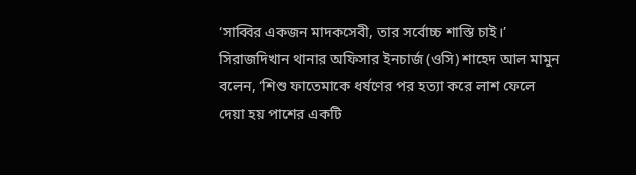‘সাব্বির একজন মাদকসেবী, তার সর্বোচ্চ শাস্তি চাই।’
সিরাজদিখান থানার অফিসার ইনচার্জ (ওসি) শাহেদ আল মামুন বলেন, ‘শিশু ফাতেমাকে ধর্ষণের পর হত্যা করে লাশ ফেলে দেয়া হয় পাশের একটি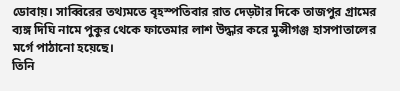ডোবায়। সাব্বিরের তথ্যমতে বৃহস্পতিবার রাত দেড়টার দিকে তাজপুর গ্রামের ব্যঙ্গ দিঘি নামে পুকুর থেকে ফাতেমার লাশ উদ্ধার করে মুন্সীগঞ্জ হাসপাতালের মর্গে পাঠানো হয়েছে।
তিনি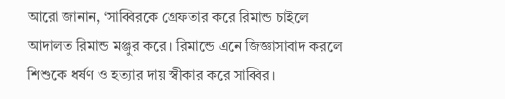আরো জানান, ‘সাব্বিরকে গ্রেফতার করে রিমান্ড চাইলে আদালত রিমান্ড মঞ্জুর করে। রিমান্ডে এনে জিজ্ঞাসাবাদ করলে শিশুকে ধর্ষণ ও হত্যার দায় স্বীকার করে সাব্বির।